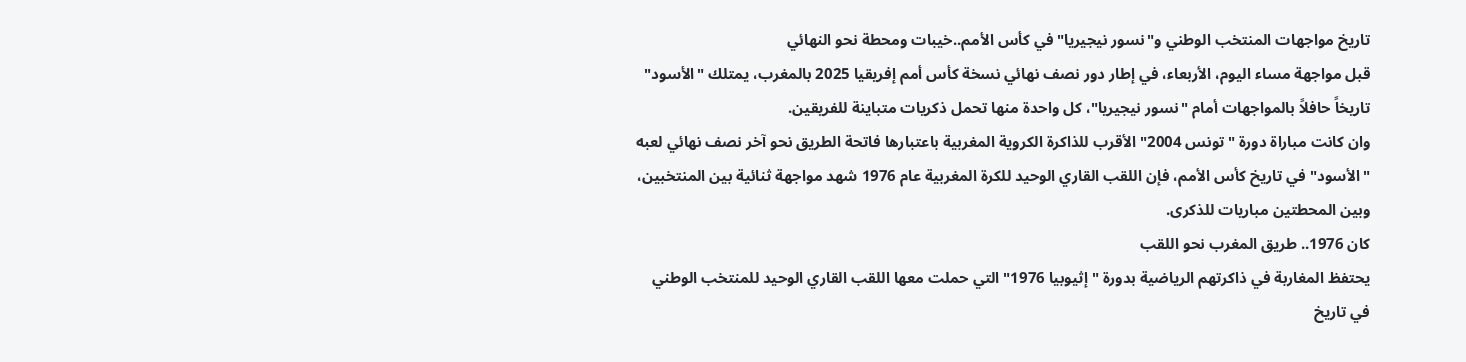تاريخ مواجهات المنتخب الوطني و"نسور نيجيريا" في كأس الأمم..خيبات ومحطة نحو النهائي
قبل مواجهة مساء اليوم، الأربعاء، في إطار دور نصف نهائي نسخة كأس أمم إفريقيا 2025 بالمغرب، يمتلك "الأسود" تاريخاً حافلاً بالمواجهات أمام "نسور نيجيريا"، كل واحدة منها تحمل ذكريات متباينة للفريقين.
وان كانت مباراة دورة "تونس 2004" الأقرب للذاكرة الكروية المغربية باعتبارها فاتحة الطريق نحو آخر نصف نهائي لعبه "الأسود" في تاريخ كأس الأمم، فإن اللقب القاري الوحيد للكرة المغربية عام 1976 شهد مواجهة ثنائية بين المنتخبين، وبين المحطتين مباريات للذكرى.
كان 1976.. طريق المغرب نحو اللقب
يحتفظ المغاربة في ذاكرتهم الرياضية بدورة "إثيوبيا 1976" التي حملت معها اللقب القاري الوحيد للمنتخب الوطني في تاريخ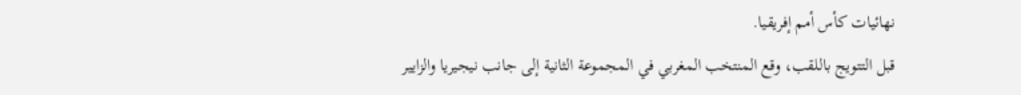نهائيات كأس أمم إفريقيا.
قبل التتويج باللقب، وقع المنتخب المغربي في المجموعة الثانية إلى جانب نيجيريا والزايير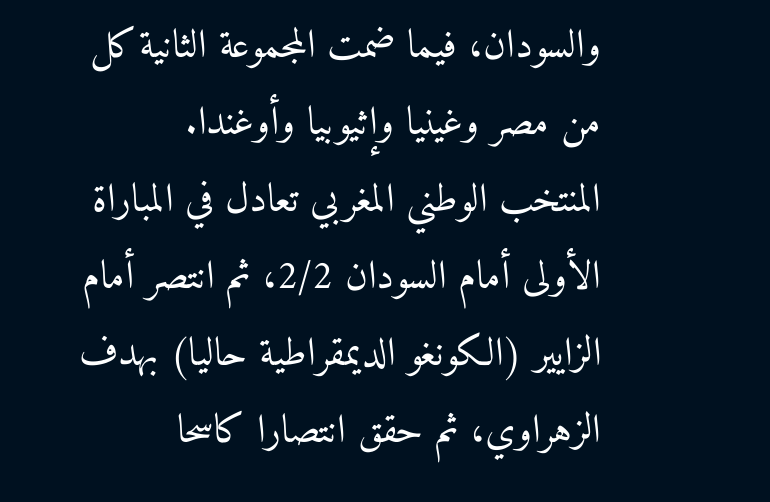والسودان، فيما ضمت المجموعة الثانية كل من مصر وغينيا وإثيوبيا وأوغندا.
المنتخب الوطني المغربي تعادل في المباراة الأولى أمام السودان 2/2، ثم انتصر أمام الزايير (الكونغو الديمقراطية حاليا) بهدف الزهراوي، ثم حقق انتصارا كاسحا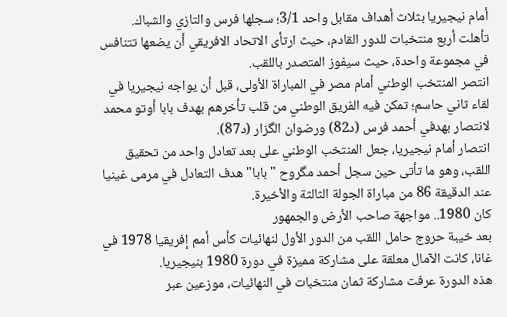أمام نيجيريا بثلاث أهداف مقابل واحد 3/1؛ سجلها فرس والتازي والشباك.
تأهلت أربع منتخبات للدور القادم، حيث ارتأى الاتحاد الافريقي أن يضعها تتنافس في مجموعة واحدة، حيث سيفوز المتصدر باللقب.
انتصر المنتخب الوطني أمام مصر في المباراة الأولى، قبل أن يواجه نيجيريا في لقاء ثاني حاسم؛ تمكن فيه الفريق الوطني من قلب تأخرهم بهدف بابا أوتو محمد لانتصار بهدفي أحمد فرس (د82) ورضوان الگزار (د87).
انتصار أمام نيجيريا، جعل المنتخب الوطني على بعد تعادل واحد من تحقيق اللقب، وهو ما تأتى حين سجل أحمد مگروح "بابا" هدف التعادل في مرمى غينيا عند الدقيقة 86 من مباراة الجولة الثالثة والأخيرة.
كان 1980.. مواجهة صاحب الأرض والجمهور
بعد خيبة حروج حامل اللقب من الدور الأول لنهائيات كأس أمم إفريقيا 1978 في غانا، كانت الآمال معلقة على مشاركة مميزة في دورة 1980 بنيجيريا.
هذه الدورة عرفت مشاركة ثمان منتخبات في النهائيات، موزعين عبر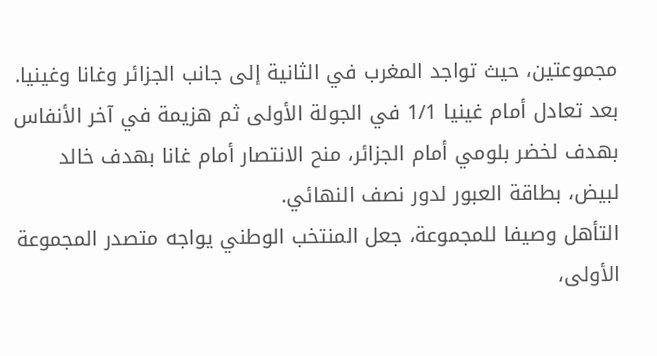مجموعتين، حيث تواجد المغرب في الثانية إلى جانب الجزائر وغانا وغينيا.
بعد تعادل أمام غينيا 1/1 في الجولة الأولى ثم هزيمة في آخر الأنفاس بهدف لخضر بلومي أمام الجزائر، منح الانتصار أمام غانا بهدف خالد لبيض، بطاقة العبور لدور نصف النهائي.
التأهل وصيفا للمجموعة، جعل المنتخب الوطني يواجه متصدر المجموعة الأولى،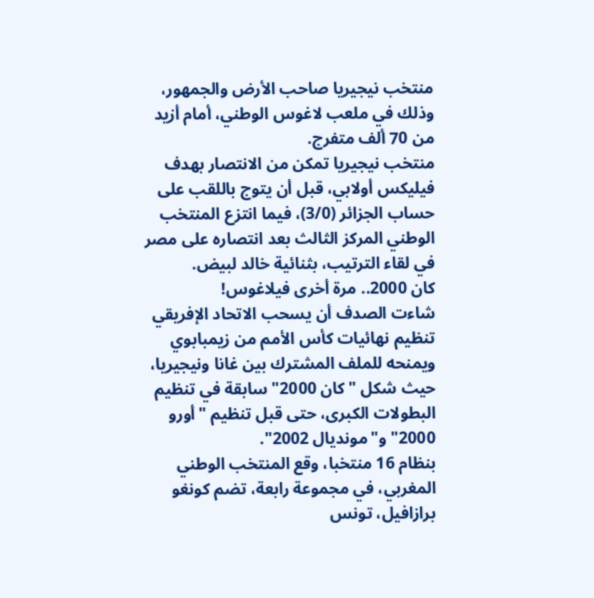منتخب نيجيريا صاحب الأرض والجمهور، وذلك في ملعب لاغوس الوطني، أمام أزيد من 70 ألف متفرج.
منتخب نيجيريا تمكن من الانتصار بهدف فيليكس أولابي، قبل أن يتوج باللقب على حساب الجزائر (3/0)، فيما انتزع المنتخب الوطني المركز الثالث بعد انتصاره على مصر في لقاء الترتيب، بثنائية خالد لبيض.
كان 2000.. مرة أخرى فيلاغوس!
شاءت الصدف أن يسحب الاتحاد الإفريقي تنظيم نهائيات كأس الأمم من زيمبابوي ويمنحه للملف المشترك بين غانا ونيجيريا، حيث شكل "كان 2000" سابقة في تنظيم البطولات الكبرى، حتى قبل تنظيم "أورو 2000" و"مونديال 2002".
بنظام 16 منتخبا، وقع المنتخب الوطني المغربي، في مجموعة رابعة، تضم كونغو برازافيل، تونس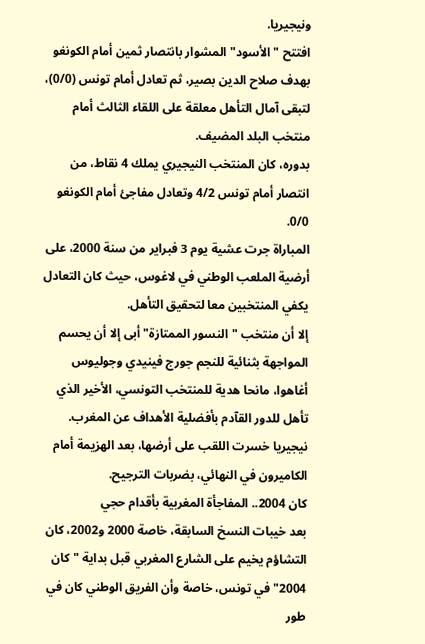ونيجيريا.
افتتح "الأسود" المشوار بانتصار ثمين أمام الكونغو بهدف صلاح الدين بصير، ثم تعادل أمام تونس (0/0)، لتبقى آمال التأهل معلقة على اللقاء الثالث أمام منتخب البلد المضيف.
بدوره، كان المنتخب النيجيري يملك 4 نقاط، من انتصار أمام تونس 4/2 وتعادل مفاجئ أمام الكونغو 0/0.
المباراة جرت عشية يوم 3 فبراير من سنة 2000، على أرضية الملعب الوطني في لاغوس، حيث كان التعادل يكفي المنتخبين معا لتحقيق التأهل.
إلا أن منتخب "النسور الممتازة" أبى إلا أن يحسم المواجهة بثنائية للنجم جورج فينيدي وجوليوس أغاهوا، مانحا هدية للمنتخب التونسي، الأخير الذي تأهل للدور القآدم بأفضلية الأهداف عن المغرب.
نيجيريا خسرت اللقب على أرضها، بعد الهزيمة أمام الكاميرون في النهائي، بضربات الترجيح.
كان 2004.. المفاجأة المغربية بأقدام حجي
بعد خيبات النسخ السابقة، خاصة 2000 و2002، كان التشاؤم يخيم على الشارع المغربي قبل بداية "كان 2004" في تونس، خاصة وأن الفريق الوطني كان في طور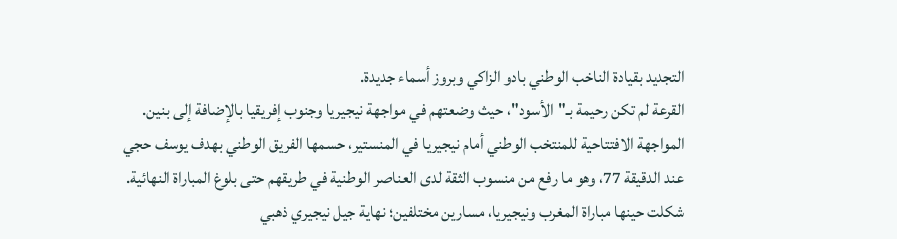التجديد بقيادة الناخب الوطني بادو الزاكي وبروز أسماء جديدة.
القرعة لم تكن رحيمة بـ"الأسود"، حيث وضعتهم في مواجهة نيجيريا وجنوب إفريقيا بالإضافة إلى بنين.
المواجهة الافتتاحية للمنتخب الوطني أمام نيجيريا في المنستير، حسمها الفريق الوطني بهدف يوسف حجي عند الدقيقة 77، وهو ما رفع من منسوب الثقة لدى العناصر الوطنية في طريقهم حتى بلوغ المباراة النهائية.
شكلت حينها مباراة المغرب ونيجيريا، مسارين مختلفين؛ نهاية جيل نيجيري ذهبي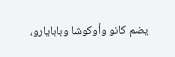يضم كانو وأوكوشا وبابايارو،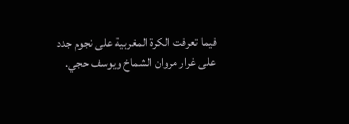فيما تعرفت الكرة المغربية على نجوم جدد على غرار مروان الشماخ ويوسف حجي.